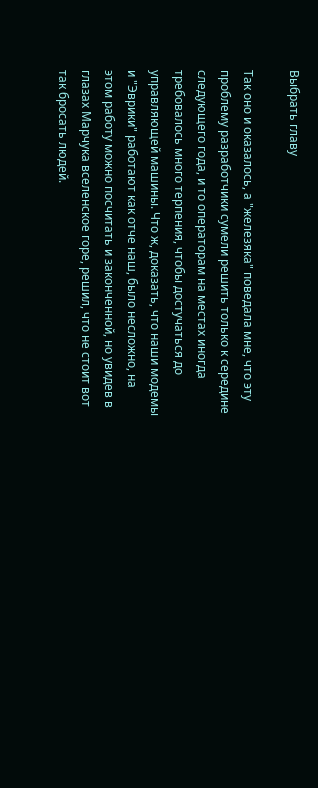Выбрать главу

Так оно и оказалось, а "железяка" поведала мне, что эту проблему разработчики сумели решить только к середине следующего года, и то операторам на местах иногда требовалось много терпения, чтобы достучаться до управляющей машины. Что ж, доказать, что наши модемы и "Эврики" работают как отче наш, было несложно, на этом работу можно посчитать и законченной, но увидев в глазах Марчука вселенское горе, решил, что не стоит вот так бросать людей.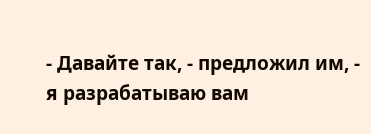- Давайте так, - предложил им, - я разрабатываю вам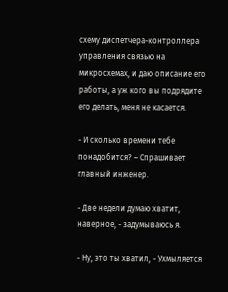схему диспетчера-контроллера управления связью на микросхемах, и даю описание его работы, а уж кого вы подрядите его делать, меня не касается.

- И сколько времени тебе понадобится? – Спрашивает главный инженер.

- Две недели думаю хватит, наверное, - задумываюсь я.

- Ну, это ты хватил, - Ухмыляется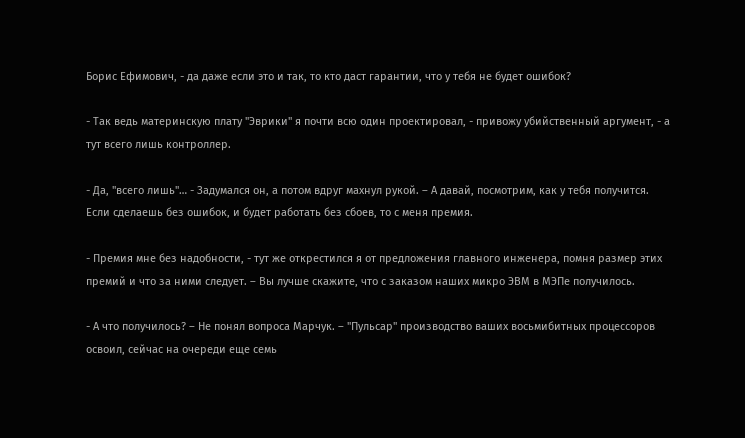Борис Ефимович, - да даже если это и так, то кто даст гарантии, что у тебя не будет ошибок?

- Так ведь материнскую плату "Эврики" я почти всю один проектировал, - привожу убийственный аргумент, - а тут всего лишь контроллер.

- Да, "всего лишь"… - Задумался он, а потом вдруг махнул рукой. – А давай, посмотрим, как у тебя получится. Если сделаешь без ошибок, и будет работать без сбоев, то с меня премия.

- Премия мне без надобности, - тут же открестился я от предложения главного инженера, помня размер этих премий и что за ними следует. – Вы лучше скажите, что с заказом наших микро ЭВМ в МЭПе получилось.

- А что получилось? – Не понял вопроса Марчук. – "Пульсар" производство ваших восьмибитных процессоров освоил, сейчас на очереди еще семь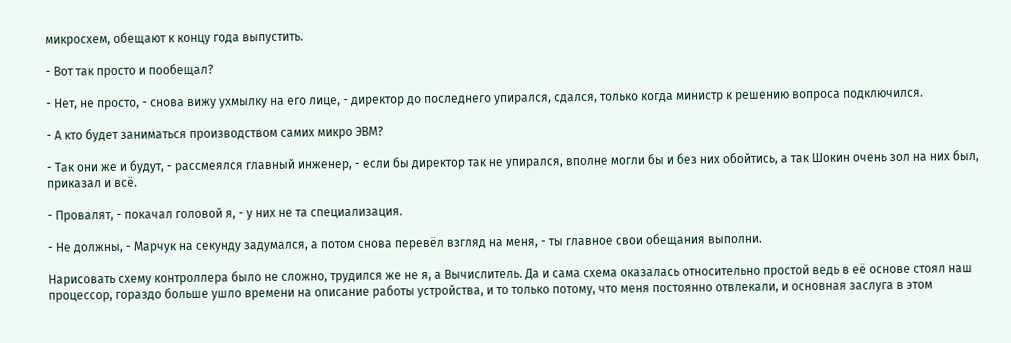микросхем, обещают к концу года выпустить.

- Вот так просто и пообещал?

- Нет, не просто, - снова вижу ухмылку на его лице, - директор до последнего упирался, сдался, только когда министр к решению вопроса подключился.

- А кто будет заниматься производством самих микро ЭВМ?

- Так они же и будут, - рассмеялся главный инженер, - если бы директор так не упирался, вполне могли бы и без них обойтись, а так Шокин очень зол на них был, приказал и всё.

- Провалят, - покачал головой я, - у них не та специализация.

- Не должны, - Марчук на секунду задумался, а потом снова перевёл взгляд на меня, - ты главное свои обещания выполни.

Нарисовать схему контроллера было не сложно, трудился же не я, а Вычислитель. Да и сама схема оказалась относительно простой ведь в её основе стоял наш процессор, гораздо больше ушло времени на описание работы устройства, и то только потому, что меня постоянно отвлекали, и основная заслуга в этом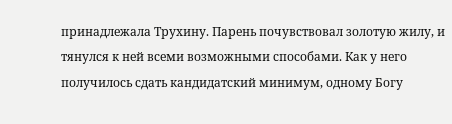принадлежала Трухину. Парень почувствовал золотую жилу, и тянулся к ней всеми возможными способами. Как у него получилось сдать кандидатский минимум, одному Богу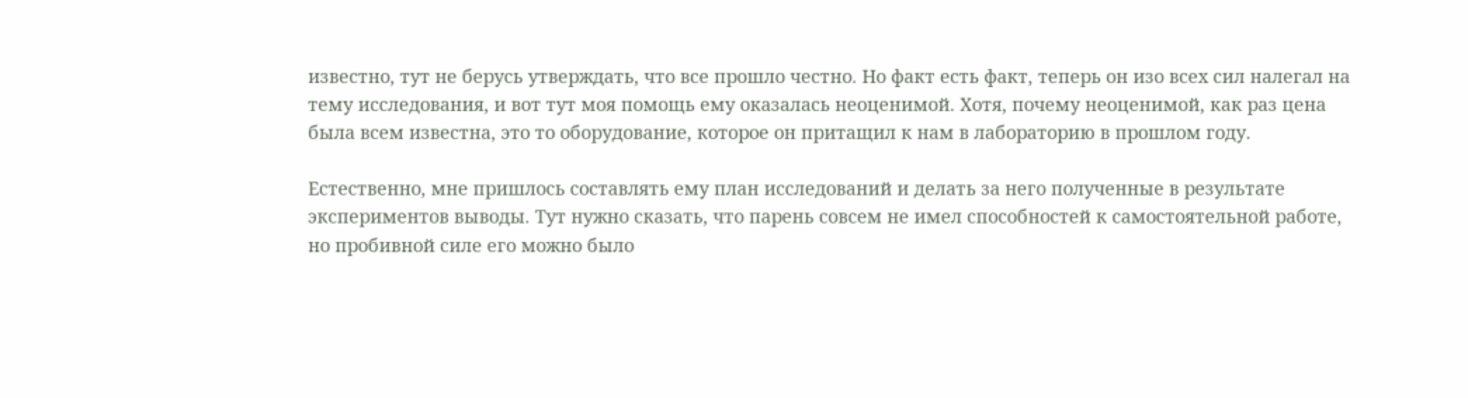известно, тут не берусь утверждать, что все прошло честно. Но факт есть факт, теперь он изо всех сил налегал на тему исследования, и вот тут моя помощь ему оказалась неоценимой. Хотя, почему неоценимой, как раз цена была всем известна, это то оборудование, которое он притащил к нам в лабораторию в прошлом году.

Естественно, мне пришлось составлять ему план исследований и делать за него полученные в результате экспериментов выводы. Тут нужно сказать, что парень совсем не имел способностей к самостоятельной работе, но пробивной силе его можно было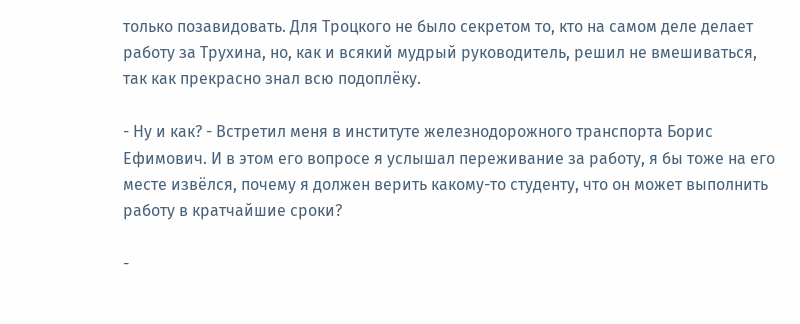только позавидовать. Для Троцкого не было секретом то, кто на самом деле делает работу за Трухина, но, как и всякий мудрый руководитель, решил не вмешиваться, так как прекрасно знал всю подоплёку.

- Ну и как? - Встретил меня в институте железнодорожного транспорта Борис Ефимович. И в этом его вопросе я услышал переживание за работу, я бы тоже на его месте извёлся, почему я должен верить какому-то студенту, что он может выполнить работу в кратчайшие сроки?

-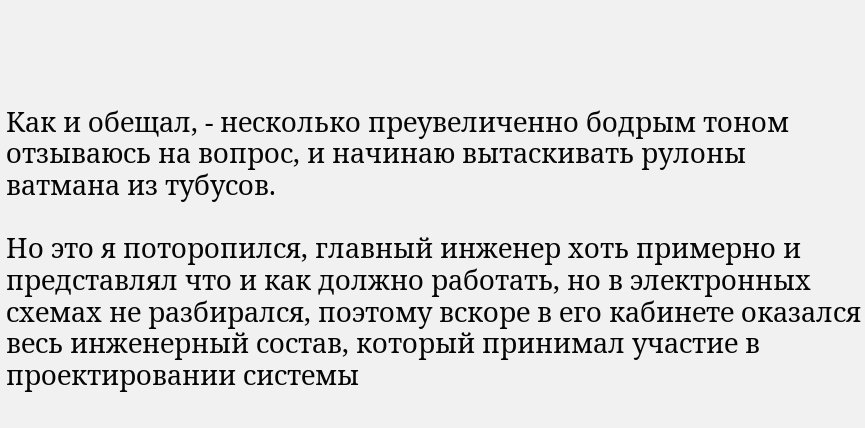Как и обещал, - несколько преувеличенно бодрым тоном отзываюсь на вопрос, и начинаю вытаскивать рулоны ватмана из тубусов.

Но это я поторопился, главный инженер хоть примерно и представлял что и как должно работать, но в электронных схемах не разбирался, поэтому вскоре в его кабинете оказался весь инженерный состав, который принимал участие в проектировании системы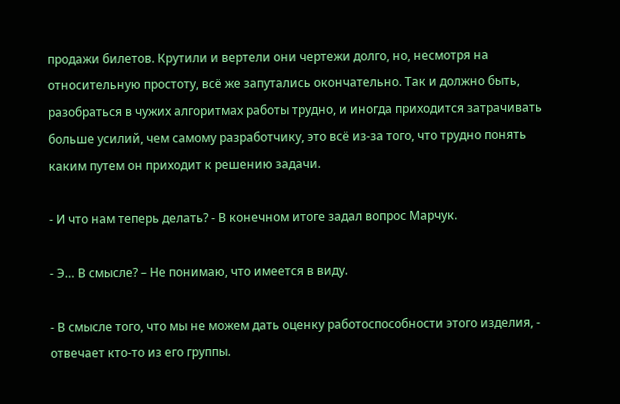продажи билетов. Крутили и вертели они чертежи долго, но, несмотря на относительную простоту, всё же запутались окончательно. Так и должно быть, разобраться в чужих алгоритмах работы трудно, и иногда приходится затрачивать больше усилий, чем самому разработчику, это всё из-за того, что трудно понять каким путем он приходит к решению задачи.

- И что нам теперь делать? - В конечном итоге задал вопрос Марчук.

- Э… В смысле? – Не понимаю, что имеется в виду.

- В смысле того, что мы не можем дать оценку работоспособности этого изделия, - отвечает кто-то из его группы.